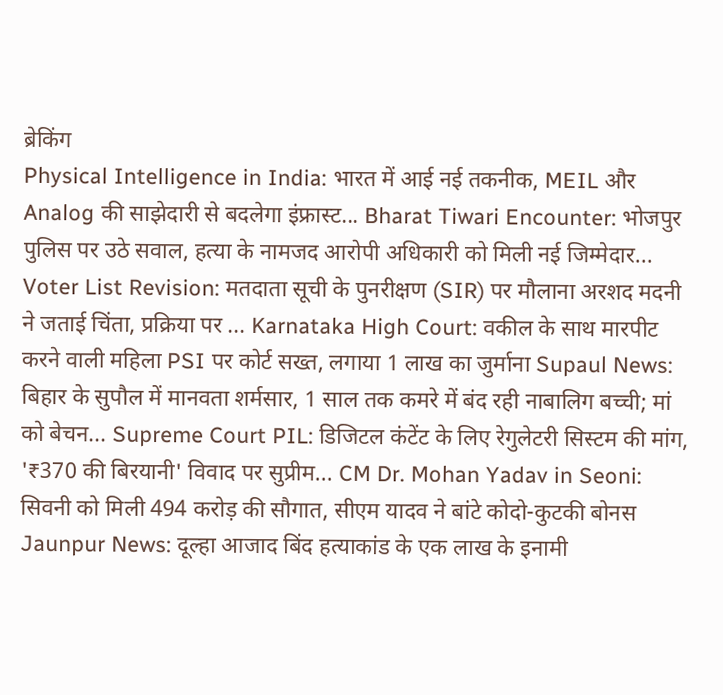ब्रेकिंग
Physical Intelligence in India: भारत में आई नई तकनीक, MEIL और Analog की साझेदारी से बदलेगा इंफ्रास्ट... Bharat Tiwari Encounter: भोजपुर पुलिस पर उठे सवाल, हत्या के नामजद आरोपी अधिकारी को मिली नई जिम्मेदार... Voter List Revision: मतदाता सूची के पुनरीक्षण (SIR) पर मौलाना अरशद मदनी ने जताई चिंता, प्रक्रिया पर ... Karnataka High Court: वकील के साथ मारपीट करने वाली महिला PSI पर कोर्ट सख्त, लगाया 1 लाख का जुर्माना Supaul News: बिहार के सुपौल में मानवता शर्मसार, 1 साल तक कमरे में बंद रही नाबालिग बच्ची; मां को बेचन... Supreme Court PIL: डिजिटल कंटेंट के लिए रेगुलेटरी सिस्टम की मांग, '₹370 की बिरयानी' विवाद पर सुप्रीम... CM Dr. Mohan Yadav in Seoni: सिवनी को मिली 494 करोड़ की सौगात, सीएम यादव ने बांटे कोदो-कुटकी बोनस Jaunpur News: दूल्हा आजाद बिंद हत्याकांड के एक लाख के इनामी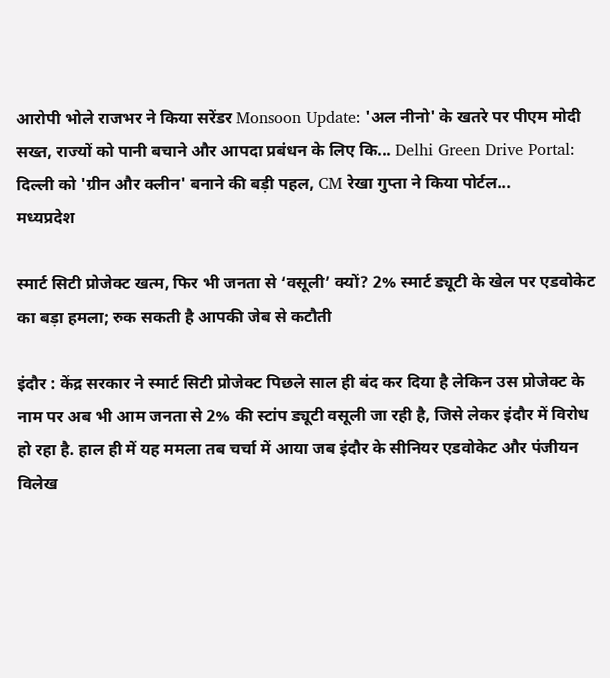आरोपी भोले राजभर ने किया सरेंडर Monsoon Update: 'अल नीनो' के खतरे पर पीएम मोदी सख्त, राज्यों को पानी बचाने और आपदा प्रबंधन के लिए कि... Delhi Green Drive Portal: दिल्ली को 'ग्रीन और क्लीन' बनाने की बड़ी पहल, CM रेखा गुप्ता ने किया पोर्टल...
मध्यप्रदेश

स्मार्ट सिटी प्रोजेक्ट खत्म, फिर भी जनता से ‘वसूली’ क्यों? 2% स्मार्ट ड्यूटी के खेल पर एडवोकेट का बड़ा हमला; रुक सकती है आपकी जेब से कटौती

इंदौर : केंद्र सरकार ने स्मार्ट सिटी प्रोजेक्ट पिछले साल ही बंद कर दिया है लेकिन उस प्रोजेक्ट के नाम पर अब भी आम जनता से 2% की स्टांप ड्यूटी वसूली जा रही है, जिसे लेकर इंदौर में विरोध हो रहा है. हाल ही में यह ममला तब चर्चा में आया जब इंदौर के सीनियर एडवोकेट और पंजीयन विलेख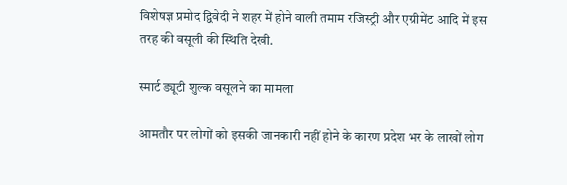विशेषज्ञ प्रमोद द्विवेदी ने शहर में होने वाली तमाम रजिस्ट्री और एग्रीमेंट आदि में इस तरह की वसूली की स्थिति देखी.

स्मार्ट ड्यूटी शुल्क वसूलने का मामला

आमतौर पर लोगों को इसकी जानकारी नहीं होने के कारण प्रदेश भर के लाखों लोग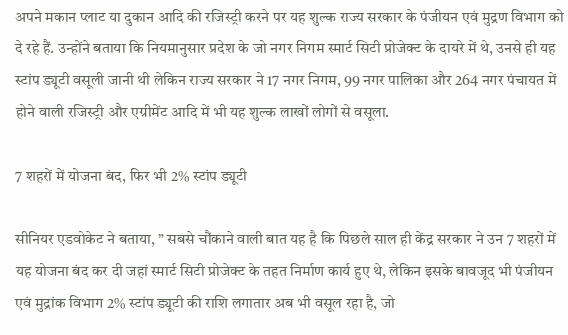अपने मकान प्लाट या दुकान आदि की रजिस्ट्री करने पर यह शुल्क राज्य सरकार के पंजीयन एवं मुद्रण विभाग को दे रहे हैं. उन्होंने बताया कि नियमानुसार प्रदेश के जो नगर निगम स्मार्ट सिटी प्रोजेक्ट के दायरे में थे, उनसे ही यह स्टांप ड्यूटी वसूली जानी थी लेकिन राज्य सरकार ने 17 नगर निगम, 99 नगर पालिका और 264 नगर पंचायत में होने वाली रजिस्ट्री और एग्रीमेंट आदि में भी यह शुल्क लाखों लोगों से वसूला.

7 शहरों में योजना बंद, फिर भी 2% स्टांप ड्यूटी

सीनियर एडवोकेट ने बताया, ” सबसे चौंकाने वाली बात यह है कि पिछले साल ही केंद्र सरकार ने उन 7 शहरों में यह योजना बंद कर दी जहां स्मार्ट सिटी प्रोजेक्ट के तहत निर्माण कार्य हुए थे, लेकिन इसके बावजूद भी पंजीयन एवं मुद्रांक विभाग 2% स्टांप ड्यूटी की राशि लगातार अब भी वसूल रहा है, जो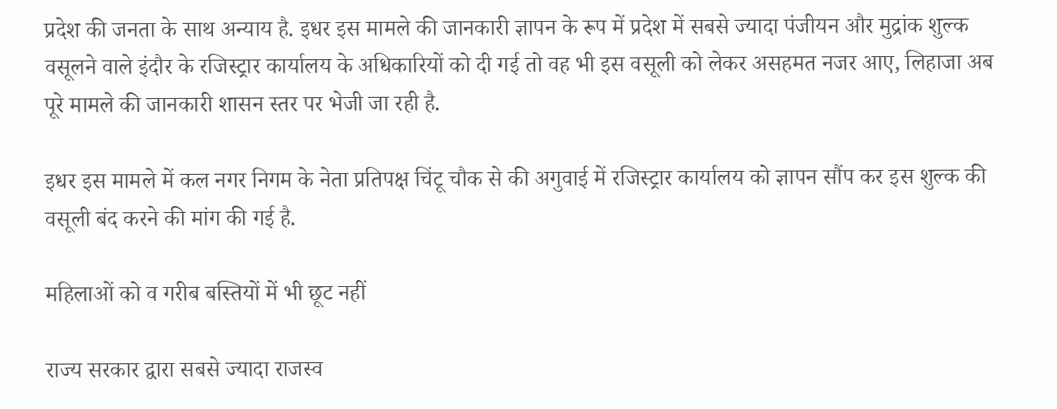प्रदेश की जनता के साथ अन्याय है. इधर इस मामले की जानकारी ज्ञापन के रूप में प्रदेश में सबसे ज्यादा पंजीयन और मुद्रांक शुल्क वसूलने वाले इंदौर के रजिस्ट्रार कार्यालय के अधिकारियों को दी गई तो वह भी इस वसूली को लेकर असहमत नजर आए, लिहाजा अब पूरे मामले की जानकारी शासन स्तर पर भेजी जा रही है.

इधर इस मामले में कल नगर निगम के नेता प्रतिपक्ष चिंटू चौक से की अगुवाई में रजिस्ट्रार कार्यालय को ज्ञापन सौंप कर इस शुल्क की वसूली बंद करने की मांग की गई है.

महिलाओं को व गरीब बस्तियों में भी छूट नहीं

राज्य सरकार द्वारा सबसे ज्यादा राजस्व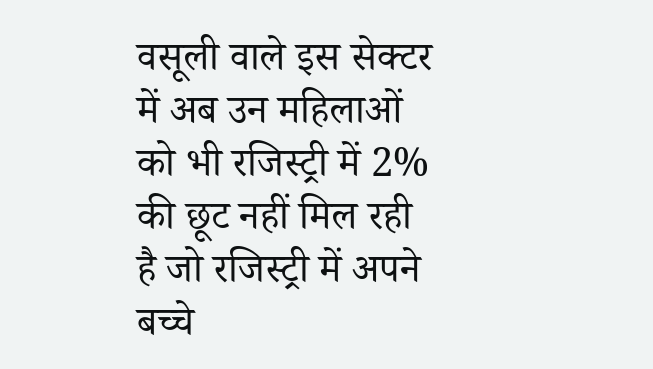वसूली वाले इस सेक्टर में अब उन महिलाओं को भी रजिस्ट्री में 2% की छूट नहीं मिल रही है जो रजिस्ट्री में अपने बच्चे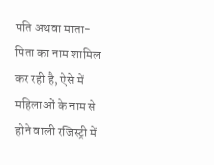पति अथवा माता-पिता का नाम शामिल कर रही है, ऐसे में महिलाओं के नाम से होने वाली रजिस्ट्री में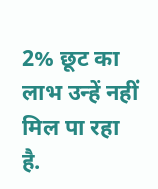2% छूट का लाभ उन्हें नहीं मिल पा रहा है.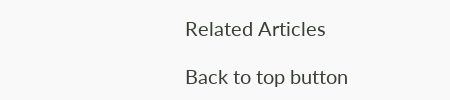Related Articles

Back to top button